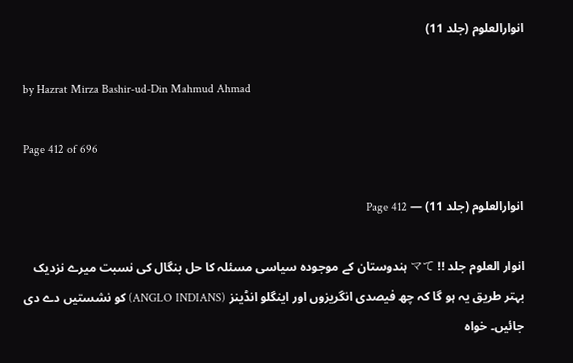انوارالعلوم (جلد 11)

by Hazrat Mirza Bashir-ud-Din Mahmud Ahmad

Page 412 of 696

انوارالعلوم (جلد 11) — Page 412

انوار العلوم جلد !! マて ہندوستان کے موجودہ سیاسی مسئلہ کا حل بنگال کی نسبت میرے نزدیک بہتر طریق یہ ہو گا کہ چھ فیصدی انگریزوں اور اینگلو انڈینز (ANGLO INDIANS) کو نشستیں دے دی جائیں۔ خواہ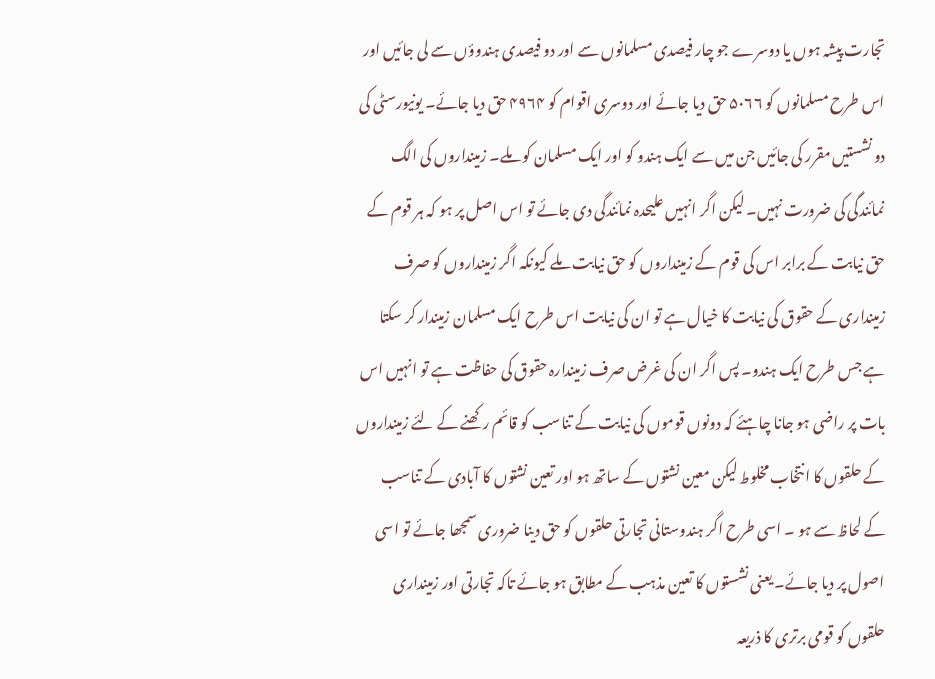تجارت پیشہ ہوں یا دوسرے جو چار فیصدی مسلمانوں سے اور دو فیصدی ہندوؤں سے لی جائیں اور اس طرح مسلمانوں کو ۵۰۶۶ حق دیا جائے اور دوسری اقوام کو ۴۹۶۴ حق دیا جائے۔ یونیورسٹی کی دو نشستیں مقرر کی جائیں جن میں سے ایک ہندو کو اور ایک مسلمان کو ملے۔ زمینداروں کی الگ نمائندگی کی ضرورت نہیں۔ لیکن اگر انہیں علیحدہ نمائندگی دی جائے تو اس اصل پر ہو کہ ہر قوم کے حق نیابت کے برابر اس کی قوم کے زمینداروں کو حق نیابت ملے کیونکہ اگر زمینداروں کو صرف زمینداری کے حقوق کی نیابت کا خیال ہے تو ان کی نیابت اس طرح ایک مسلمان زمیندار کر سکتا ہے جس طرح ایک ہندو۔ پس اگر ان کی غرض صرف زمیندارہ حقوق کی حفاظت ہے تو انہیں اس بات پر راضی ہو جانا چاہئے کہ دونوں قوموں کی نیابت کے تناسب کو قائم رکھنے کے لئے زمینداروں کے حلقوں کا انتخاب مخلوط لیکن معین نشتوں کے ساتھ ہو اور تعین نشتوں کا آبادی کے تناسب کے لحاظ سے ہو ۔ اسی طرح اگر ہندوستانی تجارتی حلقوں کو حق دینا ضروری سمجھا جائے تو اسی اصول پر دیا جائے۔ یعنی نشستوں کا تعین مذہب کے مطابق ہو جائے تاکہ تجارتی اور زمینداری حلقوں کو قومی برتری کا ذریعہ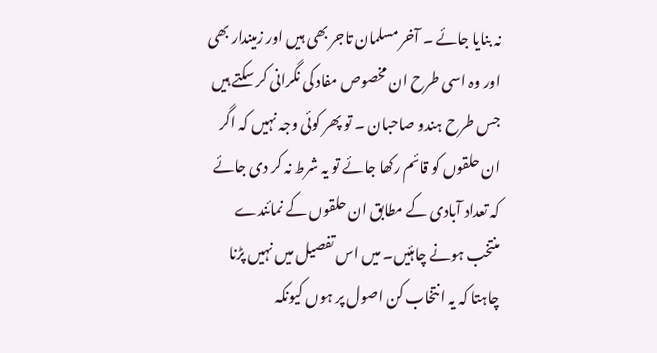نہ بنایا جائے ۔ آخر مسلمان تاجر بھی ہیں اور زمیندار بھی اور وہ اسی طرح ان مخصوص مفاد کی نگرانی کر سکتے ہیں جس طرح ہندو صاحبان ۔ تو پھر کوئی وجہ نہیں کہ اگر ان حلقوں کو قائم رکھا جائے تو یہ شرط نہ کر دی جائے کہ تعداد آبادی کے مطابق ان حلقوں کے نمائندے منتخب ہونے چاہئیں۔ میں اس تفصیل میں نہیں پڑنا چاہتا کہ یہ انتخاب کن اصول پر ہوں کیونکہ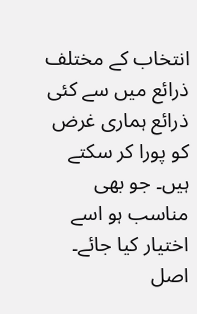انتخاب کے مختلف ذرائع میں سے کئی ذرائع ہماری غرض کو پورا کر سکتے ہیں۔ جو بھی مناسب ہو اسے اختیار کیا جائے۔ اصل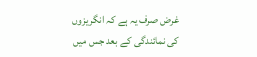غرض صرف یہ ہے کہ انگریزوں کی نمائندگی کے بعد جس میں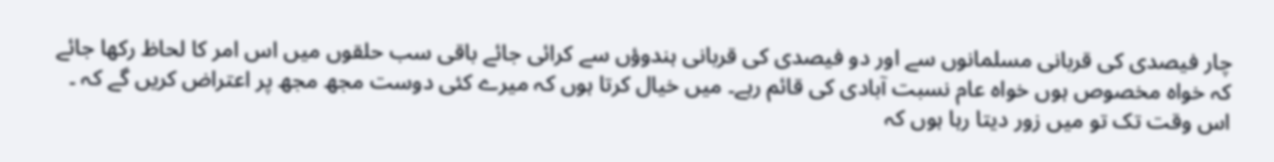چار فیصدی کی قربانی مسلمانوں سے اور دو فیصدی کی قربانی ہندوؤں سے کرائی جائے باقی سب حلقوں میں اس امر کا لحاظ رکھا جائے کہ خواہ مخصوص ہوں خواہ عام نسبت آبادی کی قائم رہے۔ میں خیال کرتا ہوں کہ میرے کئی دوست مجھ مجھ پر اعتراض کریں گے کہ ۔ اس وقت تک تو میں زور دیتا رہا ہوں کہ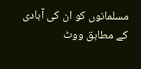مسلمانوں کو ان کی آبادی کے مطابق ووٹ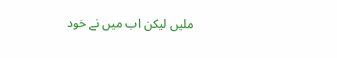ملیں لیکن اب میں نے خود